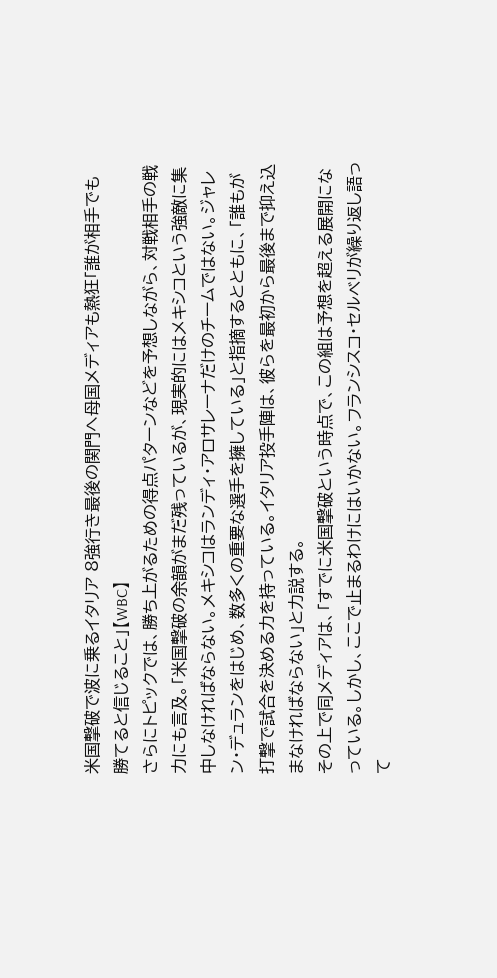米国撃破で波に乗るイタリア 8強行き最後の関門へ母国メディアも熱狂「誰が相手でも勝てると信じること」【WBC】
さらにトピックでは、勝ち上がるための得点パターンなどを予想しながら、対戦相手の戦力にも言及。「米国撃破の余韻がまだ残っているが、現実的にはメキシコという強敵に集中しなければならない。メキシコはランディ・アロサレーナだけのチームではない。ジャレン・デュランをはじめ、数多くの重要な選手を擁している」と指摘するとともに、「誰もが打撃で試合を決める力を持っている。イタリア投手陣は、彼らを最初から最後まで抑え込まなければならない」と力説する。
その上で同メディアは、「すでに米国撃破という時点で、この組は予想を超える展開になっている。しかし、ここで止まるわけにはいかない。フランシスコ・セルベリが繰り返し語って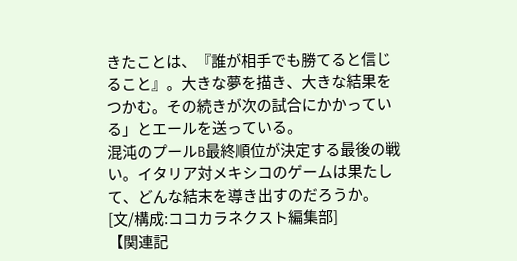きたことは、『誰が相手でも勝てると信じること』。大きな夢を描き、大きな結果をつかむ。その続きが次の試合にかかっている」とエールを送っている。
混沌のプールB最終順位が決定する最後の戦い。イタリア対メキシコのゲームは果たして、どんな結末を導き出すのだろうか。
[文/構成:ココカラネクスト編集部]
【関連記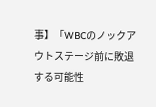事】「WBCのノックアウトステージ前に敗退する可能性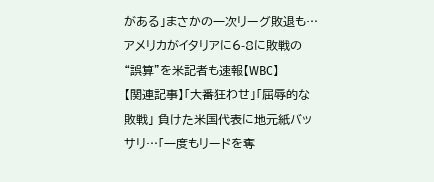がある」まさかの一次リーグ敗退も…アメリカがイタリアに6-8に敗戦の“誤算”を米記者も速報【WBC】
【関連記事】「大番狂わせ」「屈辱的な敗戦」 負けた米国代表に地元紙バッサリ…「一度もリードを奪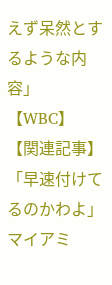えず呆然とするような内容」【WBC】
【関連記事】「早速付けてるのかわよ」マイアミ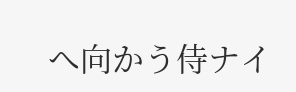へ向かう侍ナイ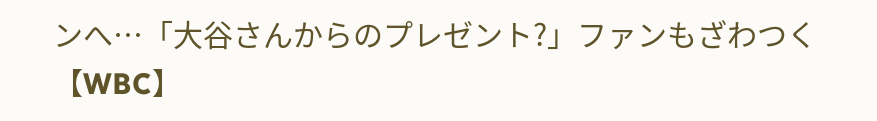ンへ…「大谷さんからのプレゼント?」ファンもざわつく【WBC】